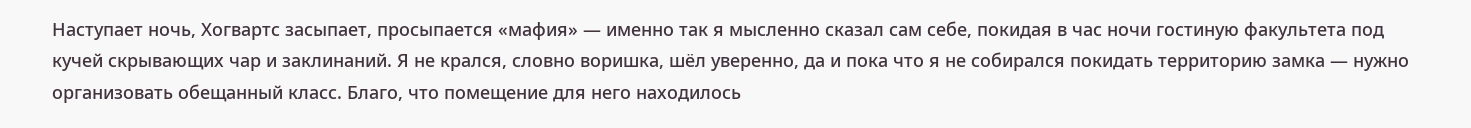Наступает ночь, Хогвартс засыпает, просыпается «мафия» — именно так я мысленно сказал сам себе, покидая в час ночи гостиную факультета под кучей скрывающих чар и заклинаний. Я не крался, словно воришка, шёл уверенно, да и пока что я не собирался покидать территорию замка — нужно организовать обещанный класс. Благо, что помещение для него находилось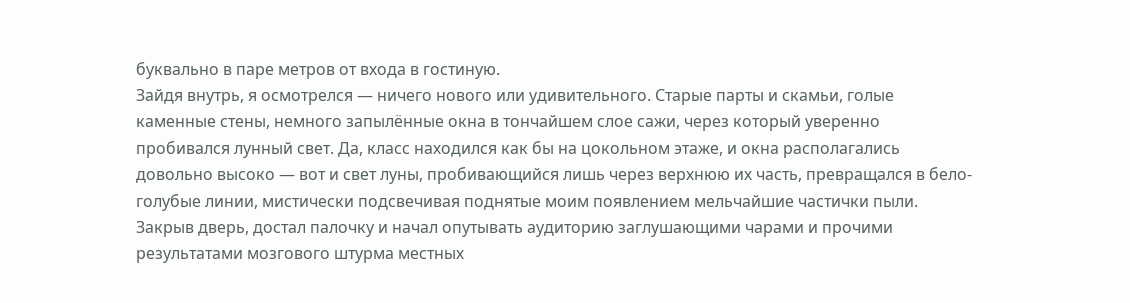буквально в паре метров от входа в гостиную.
Зайдя внутрь, я осмотрелся — ничего нового или удивительного. Старые парты и скамьи, голые каменные стены, немного запылённые окна в тончайшем слое сажи, через который уверенно пробивался лунный свет. Да, класс находился как бы на цокольном этаже, и окна располагались довольно высоко — вот и свет луны, пробивающийся лишь через верхнюю их часть, превращался в бело-голубые линии, мистически подсвечивая поднятые моим появлением мельчайшие частички пыли.
Закрыв дверь, достал палочку и начал опутывать аудиторию заглушающими чарами и прочими результатами мозгового штурма местных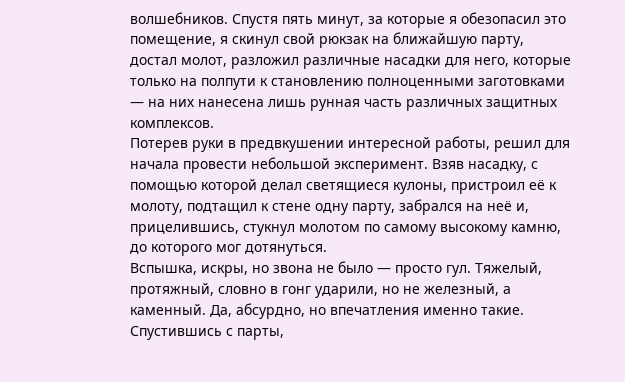волшебников. Спустя пять минут, за которые я обезопасил это помещение, я скинул свой рюкзак на ближайшую парту, достал молот, разложил различные насадки для него, которые только на полпути к становлению полноценными заготовками — на них нанесена лишь рунная часть различных защитных комплексов.
Потерев руки в предвкушении интересной работы, решил для начала провести небольшой эксперимент. Взяв насадку, с помощью которой делал светящиеся кулоны, пристроил её к молоту, подтащил к стене одну парту, забрался на неё и, прицелившись, стукнул молотом по самому высокому камню, до которого мог дотянуться.
Вспышка, искры, но звона не было — просто гул. Тяжелый, протяжный, словно в гонг ударили, но не железный, а каменный. Да, абсурдно, но впечатления именно такие. Спустившись с парты,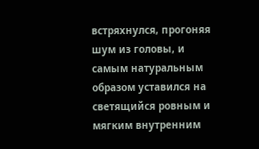встряхнулся, прогоняя шум из головы, и самым натуральным образом уставился на светящийся ровным и мягким внутренним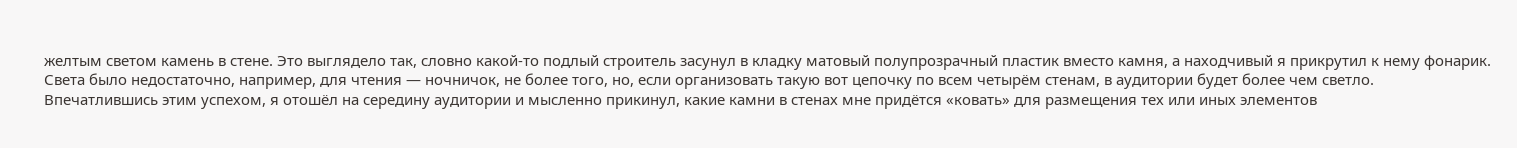желтым светом камень в стене. Это выглядело так, словно какой-то подлый строитель засунул в кладку матовый полупрозрачный пластик вместо камня, а находчивый я прикрутил к нему фонарик. Света было недостаточно, например, для чтения — ночничок, не более того, но, если организовать такую вот цепочку по всем четырём стенам, в аудитории будет более чем светло.
Впечатлившись этим успехом, я отошёл на середину аудитории и мысленно прикинул, какие камни в стенах мне придётся «ковать» для размещения тех или иных элементов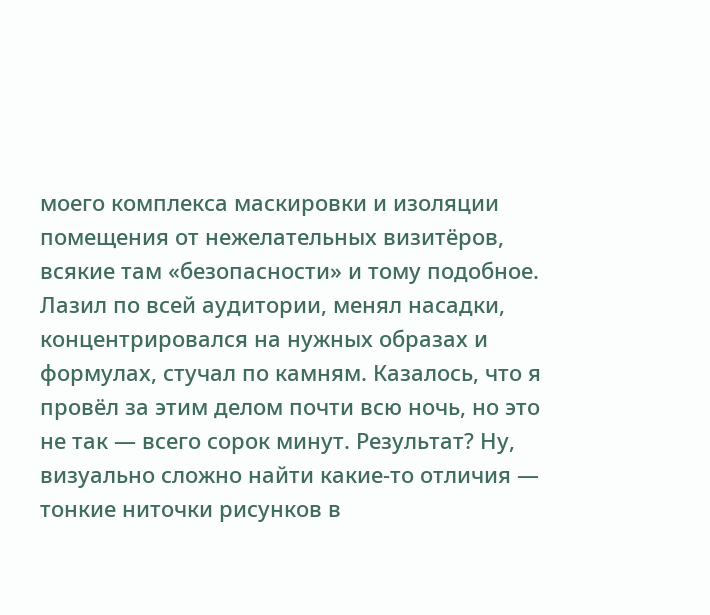моего комплекса маскировки и изоляции помещения от нежелательных визитёров, всякие там «безопасности» и тому подобное.
Лазил по всей аудитории, менял насадки, концентрировался на нужных образах и формулах, стучал по камням. Казалось, что я провёл за этим делом почти всю ночь, но это не так — всего сорок минут. Результат? Ну, визуально сложно найти какие-то отличия — тонкие ниточки рисунков в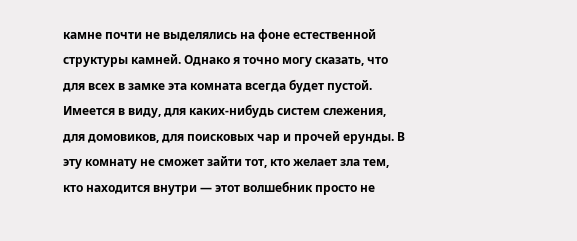камне почти не выделялись на фоне естественной структуры камней. Однако я точно могу сказать, что для всех в замке эта комната всегда будет пустой. Имеется в виду, для каких-нибудь систем слежения, для домовиков, для поисковых чар и прочей ерунды. В эту комнату не сможет зайти тот, кто желает зла тем, кто находится внутри — этот волшебник просто не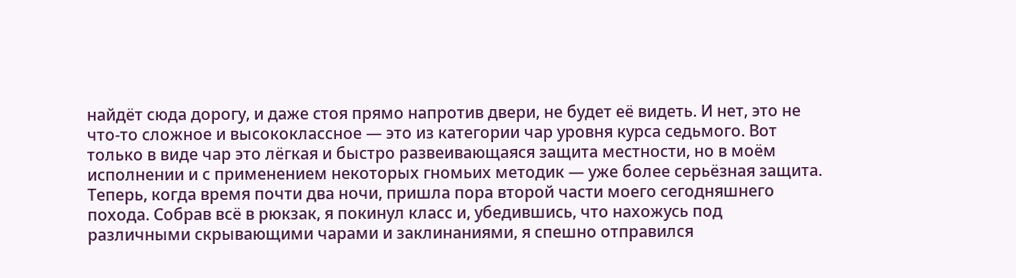найдёт сюда дорогу, и даже стоя прямо напротив двери, не будет её видеть. И нет, это не что-то сложное и высококлассное — это из категории чар уровня курса седьмого. Вот только в виде чар это лёгкая и быстро развеивающаяся защита местности, но в моём исполнении и с применением некоторых гномьих методик — уже более серьёзная защита.
Теперь, когда время почти два ночи, пришла пора второй части моего сегодняшнего похода. Собрав всё в рюкзак, я покинул класс и, убедившись, что нахожусь под различными скрывающими чарами и заклинаниями, я спешно отправился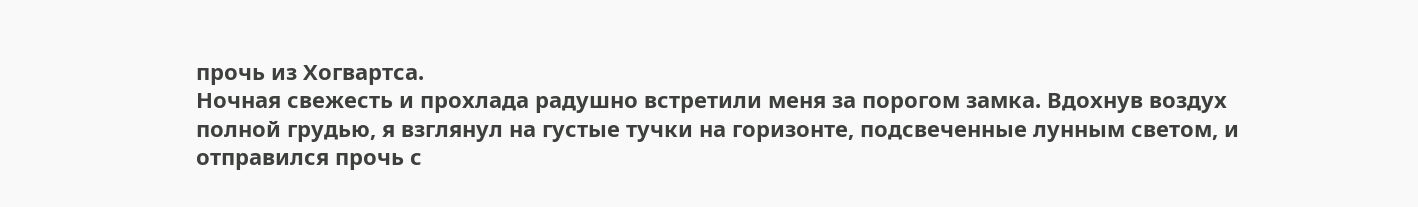прочь из Хогвартса.
Ночная свежесть и прохлада радушно встретили меня за порогом замка. Вдохнув воздух полной грудью, я взглянул на густые тучки на горизонте, подсвеченные лунным светом, и отправился прочь с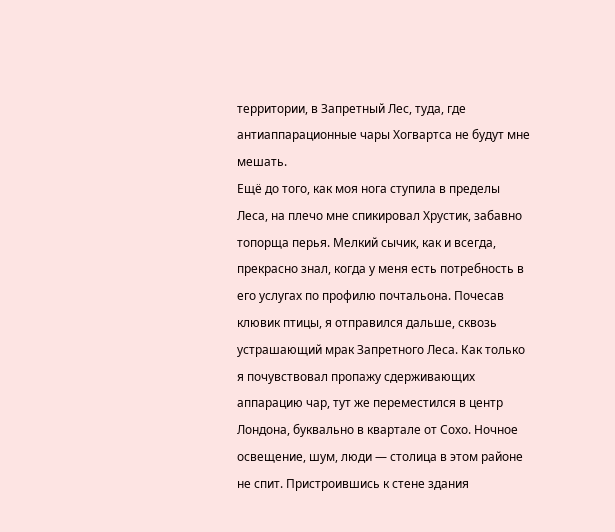территории, в Запретный Лес, туда, где антиаппарационные чары Хогвартса не будут мне мешать.
Ещё до того, как моя нога ступила в пределы Леса, на плечо мне спикировал Хрустик, забавно топорща перья. Мелкий сычик, как и всегда, прекрасно знал, когда у меня есть потребность в его услугах по профилю почтальона. Почесав клювик птицы, я отправился дальше, сквозь устрашающий мрак Запретного Леса. Как только я почувствовал пропажу сдерживающих аппарацию чар, тут же переместился в центр Лондона, буквально в квартале от Сохо. Ночное освещение, шум, люди — столица в этом районе не спит. Пристроившись к стене здания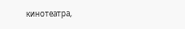кинотеатра,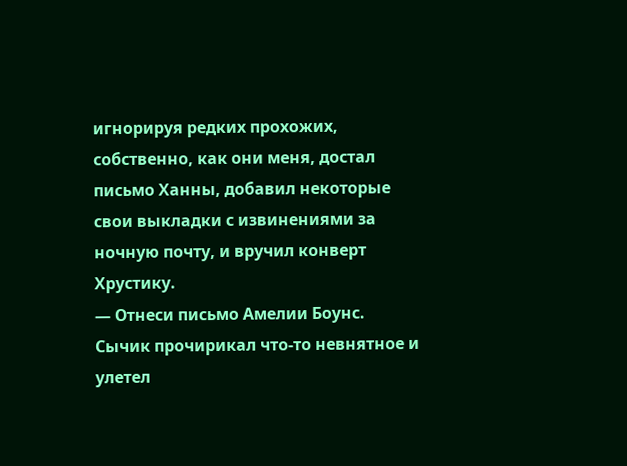игнорируя редких прохожих, собственно, как они меня, достал письмо Ханны, добавил некоторые свои выкладки с извинениями за ночную почту, и вручил конверт Хрустику.
— Отнеси письмо Амелии Боунс.
Сычик прочирикал что-то невнятное и улетел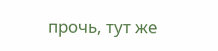прочь, тут же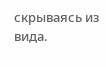скрываясь из вида.